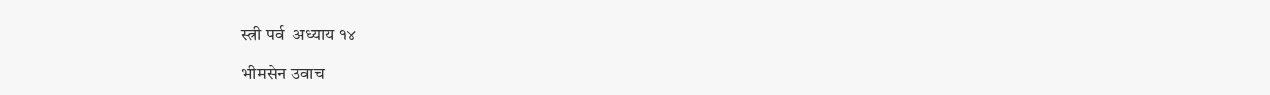स्त्री पर्व  अध्याय १४

भीमसेन उवाच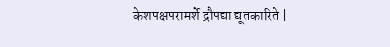केशपक्षपरामर्शे द्रौपद्या द्यूतकारिते |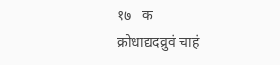१७   क
क्रोधाद्यदव्रुवं चाहं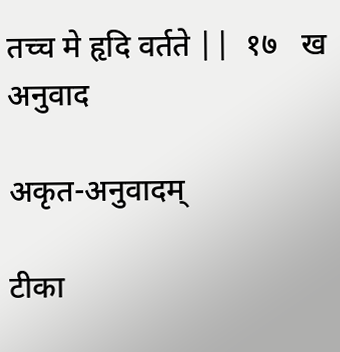तच्च मे हृदि वर्तते ||  १७   ख
अनुवाद

अकृत-अनुवादम्

टीका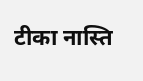टीका नास्ति